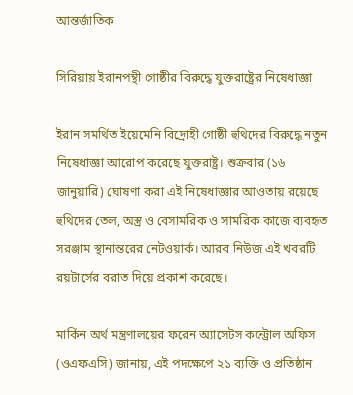আন্তর্জাতিক

সিরিয়ায় ইরানপন্থী গোষ্ঠীর বিরুদ্ধে যুক্তরাষ্ট্রের নিষেধাজ্ঞা

ইরান সমর্থিত ইয়েমেনি বিদ্রোহী গোষ্ঠী হুথিদের বিরুদ্ধে নতুন নিষেধাজ্ঞা আরোপ করেছে যুক্তরাষ্ট্র। শুক্রবার (১৬ জানুয়ারি) ঘোষণা করা এই নিষেধাজ্ঞার আওতায় রয়েছে হুথিদের তেল, অস্ত্র ও বেসামরিক ও সামরিক কাজে ব্যবহৃত সরঞ্জাম স্থানান্তরের নেটওয়ার্ক। আরব নিউজ এই খবরটি রয়টার্সের বরাত দিয়ে প্রকাশ করেছে।

মার্কিন অর্থ মন্ত্রণালয়ের ফরেন অ্যাসেটস কন্ট্রোল অফিস (ওএফএসি) জানায়, এই পদক্ষেপে ২১ ব্যক্তি ও প্রতিষ্ঠান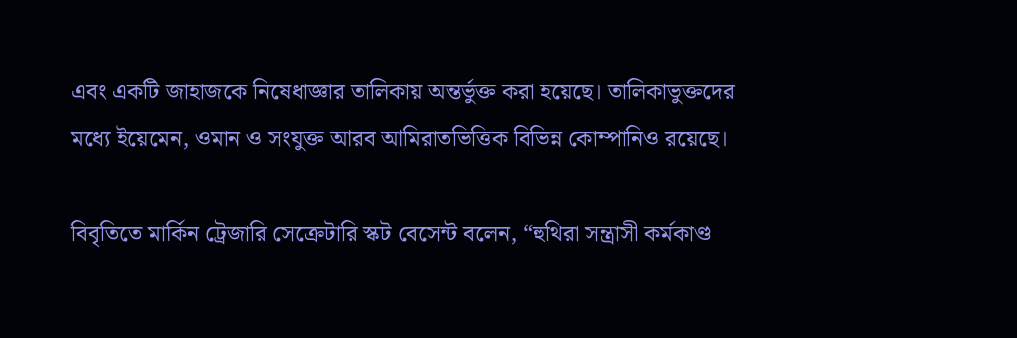এবং একটি জাহাজকে নিষেধাজ্ঞার তালিকায় অন্তর্ভুক্ত করা হয়েছে। তালিকাভুক্তদের মধ্যে ইয়েমেন, ওমান ও সংযুক্ত আরব আমিরাতভিত্তিক বিভিন্ন কোম্পানিও রয়েছে।

বিবৃতিতে মার্কিন ট্রেজারি সেক্রেটারি স্কট বেসেন্ট বলেন, “হুথিরা সন্ত্রাসী কর্মকাণ্ড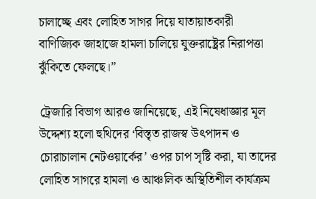চালাচ্ছে এবং লোহিত সাগর দিয়ে যাতায়াতকারী বাণিজ্যিক জাহাজে হামলা চালিয়ে যুক্তরাষ্ট্রের নিরাপত্তা ঝুঁকিতে ফেলছে।”

ট্রেজারি বিভাগ আরও জানিয়েছে, এই নিষেধাজ্ঞার মূল উদ্দেশ্য হলো হুথিদের ‘বিস্তৃত রাজস্ব উৎপাদন ও চোরাচালান নেটওয়ার্কের’ ওপর চাপ সৃষ্টি করা, যা তাদের লোহিত সাগরে হামলা ও আঞ্চলিক অস্থিতিশীল কার্যক্রম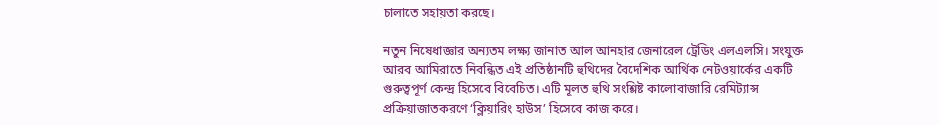চালাতে সহায়তা করছে।

নতুন নিষেধাজ্ঞার অন্যতম লক্ষ্য জানাত আল আনহার জেনারেল ট্রেডিং এলএলসি। সংযুক্ত আরব আমিরাতে নিবন্ধিত এই প্রতিষ্ঠানটি হুথিদের বৈদেশিক আর্থিক নেটওয়ার্কের একটি গুরুত্বপূর্ণ কেন্দ্র হিসেবে বিবেচিত। এটি মূলত হুথি সংশ্লিষ্ট কালোবাজারি রেমিট্যান্স প্রক্রিয়াজাতকরণে ‘ক্লিয়ারিং হাউস’ হিসেবে কাজ করে।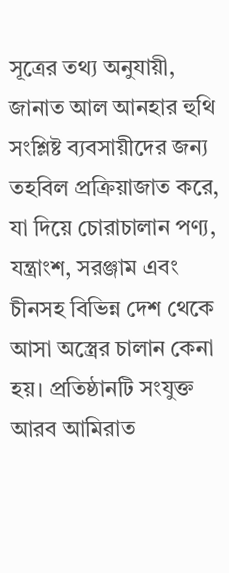সূত্রের তথ্য অনুযায়ী, জানাত আল আনহার হুথি সংশ্লিষ্ট ব্যবসায়ীদের জন্য তহবিল প্রক্রিয়াজাত করে, যা দিয়ে চোরাচালান পণ্য, যন্ত্রাংশ, সরঞ্জাম এবং চীনসহ বিভিন্ন দেশ থেকে আসা অস্ত্রের চালান কেনা হয়। প্রতিষ্ঠানটি সংযুক্ত আরব আমিরাত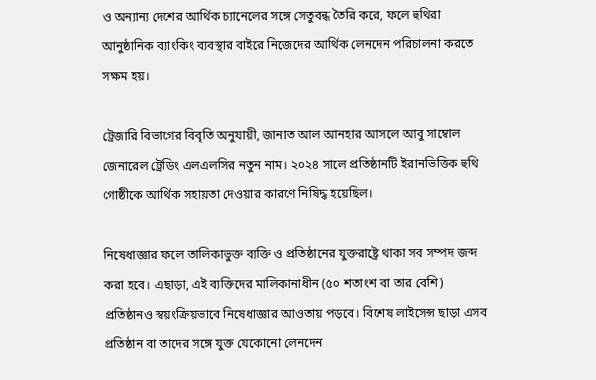ও অন্যান্য দেশের আর্থিক চ্যানেলের সঙ্গে সেতুবন্ধ তৈরি করে, ফলে হুথিরা আনুষ্ঠানিক ব্যাংকিং ব্যবস্থার বাইরে নিজেদের আর্থিক লেনদেন পরিচালনা করতে সক্ষম হয়।

ট্রেজারি বিভাগের বিবৃতি অনুযায়ী, জানাত আল আনহার আসলে আবু সাম্বোল জেনারেল ট্রেডিং এলএলসির নতুন নাম। ২০২৪ সালে প্রতিষ্ঠানটি ইরানভিত্তিক হুথি গোষ্ঠীকে আর্থিক সহায়তা দেওয়ার কারণে নিষিদ্ধ হয়েছিল।

নিষেধাজ্ঞার ফলে তালিকাভুক্ত ব্যক্তি ও প্রতিষ্ঠানের যুক্তরাষ্ট্রে থাকা সব সম্পদ জব্দ করা হবে। এছাড়া, এই ব্যক্তিদের মালিকানাধীন (৫০ শতাংশ বা তার বেশি) প্রতিষ্ঠানও স্বয়ংক্রিয়ভাবে নিষেধাজ্ঞার আওতায় পড়বে। বিশেষ লাইসেন্স ছাড়া এসব প্রতিষ্ঠান বা তাদের সঙ্গে যুক্ত যেকোনো লেনদেন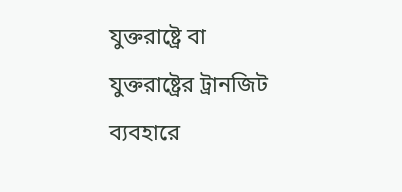যুক্তরাষ্ট্রে বা যুক্তরাষ্ট্রের ট্রানজিট ব্যবহারে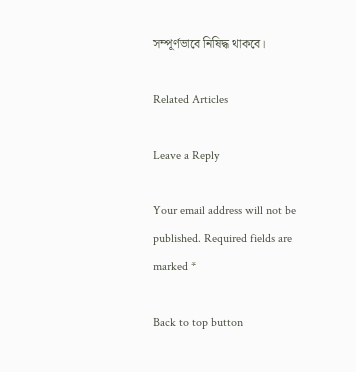সম্পূর্ণভাবে নিষিদ্ধ থাকবে।

Related Articles

Leave a Reply

Your email address will not be published. Required fields are marked *

Back to top button